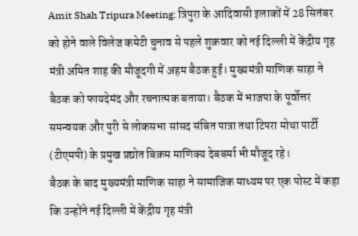Amit Shah Tripura Meeting: त्रिपुरा के आदिवासी इलाकों में 28 सितंबर को होने वाले विलेज कमेटी चुनाव से पहले शुक्रवार को नई दिल्ली में केंद्रीय गृह मंत्री अमित शाह की मौजूदगी में अहम बैठक हुई। मुख्यमंत्री माणिक साहा ने बैठक को फायदेमंद और रचनात्मक बताया। बैठक में भाजपा के पूर्वोत्तर समन्वयक और पुरी से लोकसभा सांसद संबित पात्रा तथा टिपरा मोथा पार्टी (टीएमपी) के प्रमुख प्रद्योत बिक्रम माणिक्य देबबर्मा भी मौजूद रहे।
बैठक के बाद मुख्यमंत्री माणिक साहा ने सामाजिक माध्यम पर एक पोस्ट में कहा कि उन्होंने नई दिल्ली में केंद्रीय गृह मंत्री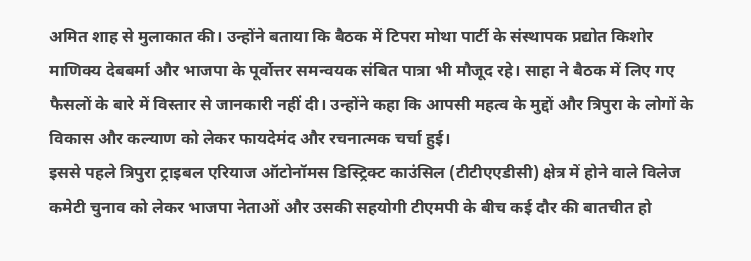अमित शाह से मुलाकात की। उन्होंने बताया कि बैठक में टिपरा मोथा पार्टी के संस्थापक प्रद्योत किशोर माणिक्य देबबर्मा और भाजपा के पूर्वोत्तर समन्वयक संबित पात्रा भी मौजूद रहे। साहा ने बैठक में लिए गए फैसलों के बारे में विस्तार से जानकारी नहीं दी। उन्होंने कहा कि आपसी महत्व के मुद्दों और त्रिपुरा के लोगों के विकास और कल्याण को लेकर फायदेमंद और रचनात्मक चर्चा हुई।
इससे पहले त्रिपुरा ट्राइबल एरियाज ऑटोनॉमस डिस्ट्रिक्ट काउंसिल (टीटीएएडीसी) क्षेत्र में होने वाले विलेज कमेटी चुनाव को लेकर भाजपा नेताओं और उसकी सहयोगी टीएमपी के बीच कई दौर की बातचीत हो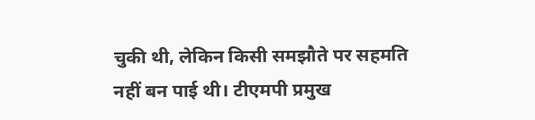चुकी थी, लेकिन किसी समझौते पर सहमति नहीं बन पाई थी। टीएमपी प्रमुख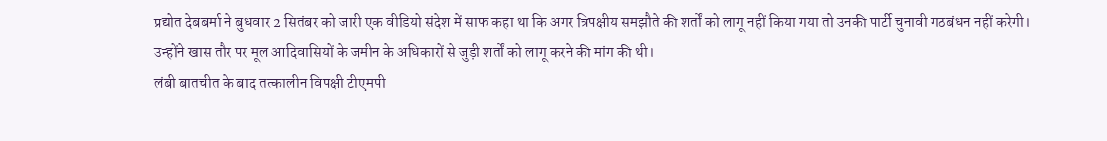प्रद्योत देबबर्मा ने बुधवार 2 सितंबर को जारी एक वीडियो संदेश में साफ कहा था कि अगर त्रिपक्षीय समझौते की शर्तों को लागू नहीं किया गया तो उनकी पार्टी चुनावी गठबंधन नहीं करेगी। उन्होंने खास तौर पर मूल आदिवासियों के जमीन के अधिकारों से जुड़ी शर्तों को लागू करने की मांग की थी।
लंबी बातचीत के बाद तत्कालीन विपक्षी टीएमपी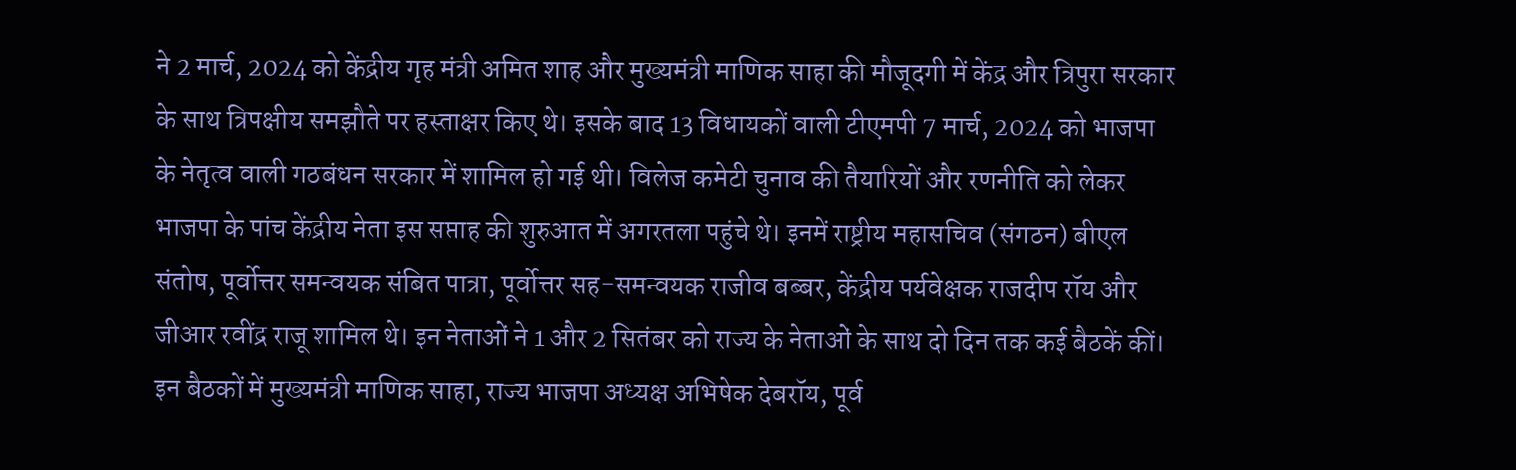ने 2 मार्च, 2024 को केंद्रीय गृह मंत्री अमित शाह और मुख्यमंत्री माणिक साहा की मौजूदगी में केंद्र और त्रिपुरा सरकार के साथ त्रिपक्षीय समझौते पर हस्ताक्षर किए थे। इसके बाद 13 विधायकों वाली टीएमपी 7 मार्च, 2024 को भाजपा के नेतृत्व वाली गठबंधन सरकार में शामिल हो गई थी। विलेज कमेटी चुनाव की तैयारियों और रणनीति को लेकर भाजपा के पांच केंद्रीय नेता इस सप्ताह की शुरुआत में अगरतला पहुंचे थे। इनमें राष्ट्रीय महासचिव (संगठन) बीएल संतोष, पूर्वोत्तर समन्वयक संबित पात्रा, पूर्वोत्तर सह-समन्वयक राजीव बब्बर, केंद्रीय पर्यवेक्षक राजदीप रॉय और जीआर रवींद्र राजू शामिल थे। इन नेताओं ने 1 और 2 सितंबर को राज्य के नेताओं के साथ दो दिन तक कई बैठकें कीं।
इन बैठकों में मुख्यमंत्री माणिक साहा, राज्य भाजपा अध्यक्ष अभिषेक देबरॉय, पूर्व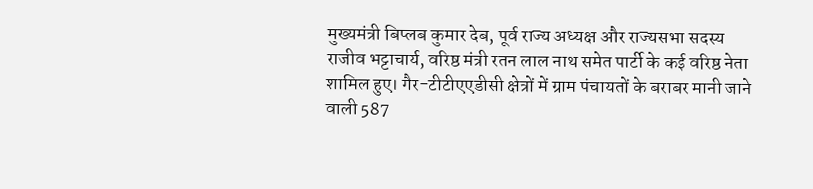मुख्यमंत्री बिप्लब कुमार देब, पूर्व राज्य अध्यक्ष और राज्यसभा सदस्य राजीव भट्टाचार्य, वरिष्ठ मंत्री रतन लाल नाथ समेत पार्टी के कई वरिष्ठ नेता शामिल हुए। गैर-टीटीएएडीसी क्षेत्रों में ग्राम पंचायतों के बराबर मानी जाने वाली 587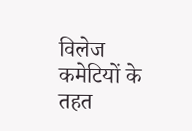विलेज कमेटियों के तहत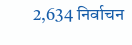2,634 निर्वाचन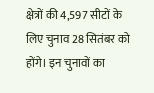क्षेत्रों की 4,597 सीटों के लिए चुनाव 28 सितंबर को होंगे। इन चुनावों का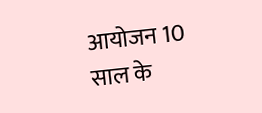आयोजन 10 साल के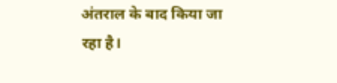अंतराल के बाद किया जा रहा है।